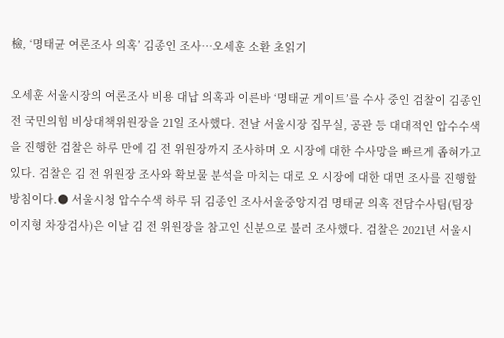檢, ‘명태균 여론조사 의혹’ 김종인 조사…오세훈 소환 초읽기

오세훈 서울시장의 여론조사 비용 대납 의혹과 이른바 ‘명태균 게이트’를 수사 중인 검찰이 김종인 전 국민의힘 비상대책위원장을 21일 조사했다. 전날 서울시장 집무실, 공관 등 대대적인 압수수색을 진행한 검찰은 하루 만에 김 전 위원장까지 조사하며 오 시장에 대한 수사망을 빠르게 좁혀가고 있다. 검찰은 김 전 위원장 조사와 확보물 분석을 마치는 대로 오 시장에 대한 대면 조사를 진행할 방침이다.● 서울시청 압수수색 하루 뒤 김종인 조사서울중앙지검 명태균 의혹 전담수사팀(팀장 이지형 차장검사)은 이날 김 전 위원장을 참고인 신분으로 불러 조사했다. 검찰은 2021년 서울시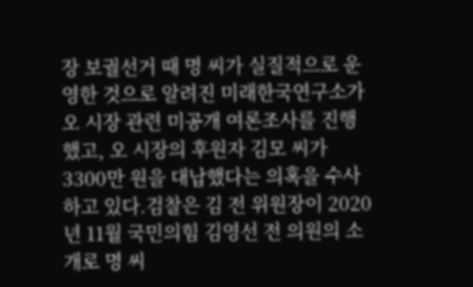장 보궐선거 때 명 씨가 실질적으로 운영한 것으로 알려진 미래한국연구소가 오 시장 관련 미공개 여론조사를 진행했고, 오 시장의 후원자 김모 씨가 3300만 원을 대납했다는 의혹을 수사하고 있다.검찰은 김 전 위원장이 2020년 11월 국민의힘 김영선 전 의원의 소개로 명 씨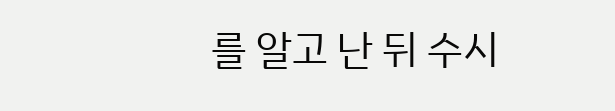를 알고 난 뒤 수시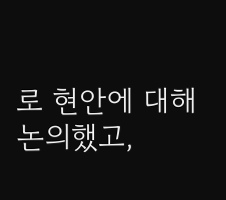로 현안에 대해 논의했고,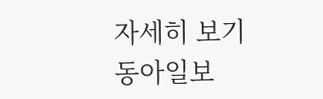자세히 보기
동아일보